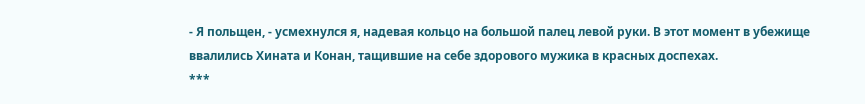- Я польщен, - усмехнулся я, надевая кольцо на большой палец левой руки. В этот момент в убежище ввалились Хината и Конан, тащившие на себе здорового мужика в красных доспехах.
***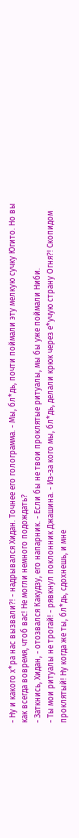- Ну и какого х*ра нас вызвали?! - надрывался Хидан. Точнее его голограмма. - Мы, бл*дь, почти поймали эту мелкую сучку Югито. Но вы как всегда вовремя, чтоб вас! Не могли немного подождать?
- Заткнись, Хидан, - отозвался Какудзу, его напарник. - Если бы не твои проклятые ритуалы, мы бы уже поймали Ниби.
- Ты мои ритуалы не трогай! - рявкнул поклонник Джашина. - Из-за кого мы, бл*дь, делали крюк через е*учую страну Огня?! Скопидом проклятый! Ну когда же ты, бл*дь, сдохнешь, и мне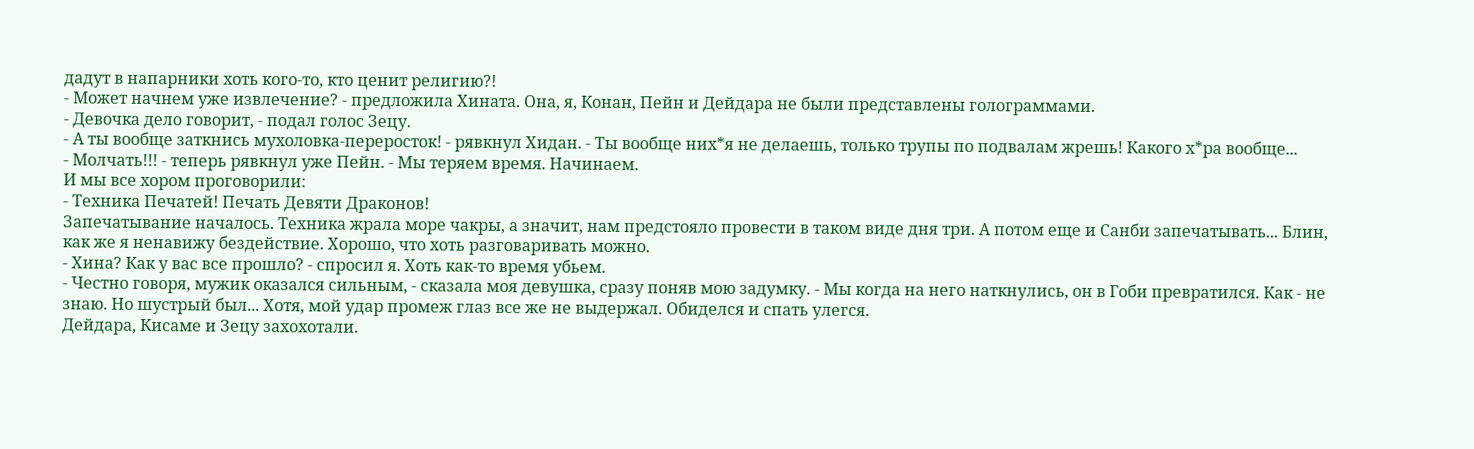дадут в напарники хоть кого-то, кто ценит религию?!
- Может начнем уже извлечение? - предложила Хината. Она, я, Конан, Пейн и Дейдара не были представлены голограммами.
- Девочка дело говорит, - подал голос Зецу.
- А ты вообще заткнись мухоловка-переросток! - рявкнул Хидан. - Ты вообще них*я не делаешь, только трупы по подвалам жрешь! Какого х*ра вообще...
- Молчать!!! - теперь рявкнул уже Пейн. - Мы теряем время. Начинаем.
И мы все хором проговорили:
- Техника Печатей! Печать Девяти Драконов!
Запечатывание началось. Техника жрала море чакры, а значит, нам предстояло провести в таком виде дня три. А потом еще и Санби запечатывать... Блин, как же я ненавижу бездействие. Хорошо, что хоть разговаривать можно.
- Хина? Как у вас все прошло? - спросил я. Хоть как-то время убьем.
- Честно говоря, мужик оказался сильным, - сказала моя девушка, сразу поняв мою задумку. - Мы когда на него наткнулись, он в Гоби превратился. Как - не знаю. Но шустрый был... Хотя, мой удар промеж глаз все же не выдержал. Обиделся и спать улегся.
Дейдара, Кисаме и Зецу захохотали.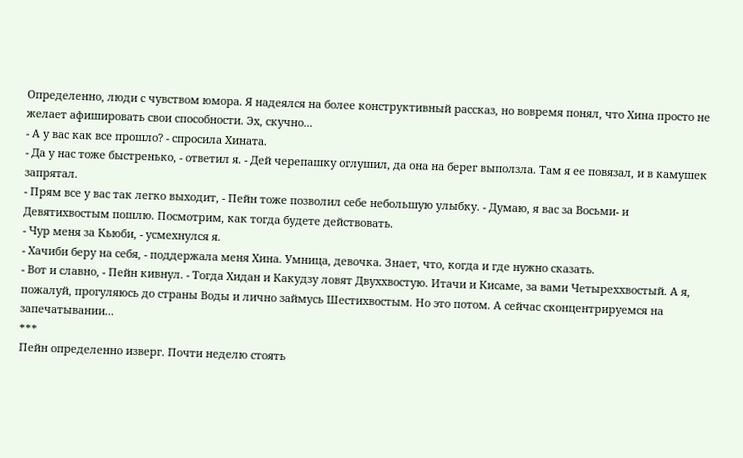Определенно, люди с чувством юмора. Я надеялся на более конструктивный рассказ, но вовремя понял, что Хина просто не желает афишировать свои способности. Эх, скучно...
- А у вас как все прошло? - спросила Хината.
- Да у нас тоже быстренько, - ответил я. - Дей черепашку оглушил, да она на берег выползла. Там я ее повязал, и в камушек запрятал.
- Прям все у вас так легко выходит, - Пейн тоже позволил себе небольшую улыбку. - Думаю, я вас за Восьми- и Девятихвостым пошлю. Посмотрим, как тогда будете действовать.
- Чур меня за Кьюби, - усмехнулся я.
- Хачиби беру на себя, - поддержала меня Хина. Умница, девочка. Знает, что, когда и где нужно сказать.
- Вот и славно, - Пейн кивнул. - Тогда Хидан и Какудзу ловят Двуххвостую. Итачи и Кисаме, за вами Четыреххвостый. А я, пожалуй, прогуляюсь до страны Воды и лично займусь Шестихвостым. Но это потом. А сейчас сконцентрируемся на запечатывании...
***
Пейн определенно изверг. Почти неделю стоять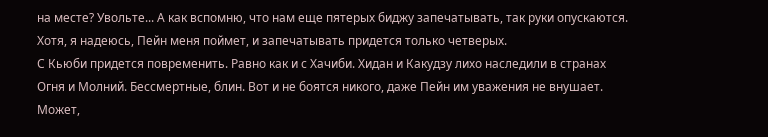на месте? Увольте... А как вспомню, что нам еще пятерых биджу запечатывать, так руки опускаются. Хотя, я надеюсь, Пейн меня поймет, и запечатывать придется только четверых.
С Кьюби придется повременить. Равно как и с Хачиби. Хидан и Какудзу лихо наследили в странах Огня и Молний. Бессмертные, блин. Вот и не боятся никого, даже Пейн им уважения не внушает. Может,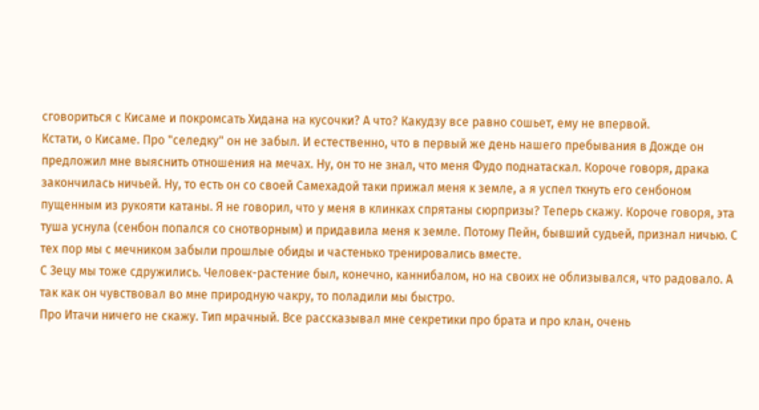сговориться с Кисаме и покромсать Хидана на кусочки? А что? Какудзу все равно сошьет, ему не впервой.
Кстати, о Кисаме. Про "селедку" он не забыл. И естественно, что в первый же день нашего пребывания в Дожде он предложил мне выяснить отношения на мечах. Ну, он то не знал, что меня Фудо поднатаскал. Короче говоря, драка закончилась ничьей. Ну, то есть он со своей Самехадой таки прижал меня к земле, а я успел ткнуть его сенбоном пущенным из рукояти катаны. Я не говорил, что у меня в клинках спрятаны сюрпризы? Теперь скажу. Короче говоря, эта туша уснула (сенбон попался со снотворным) и придавила меня к земле. Потому Пейн, бывший судьей, признал ничью. С тех пор мы с мечником забыли прошлые обиды и частенько тренировались вместе.
С Зецу мы тоже сдружились. Человек-растение был, конечно, каннибалом, но на своих не облизывался, что радовало. А так как он чувствовал во мне природную чакру, то поладили мы быстро.
Про Итачи ничего не скажу. Тип мрачный. Все рассказывал мне секретики про брата и про клан, очень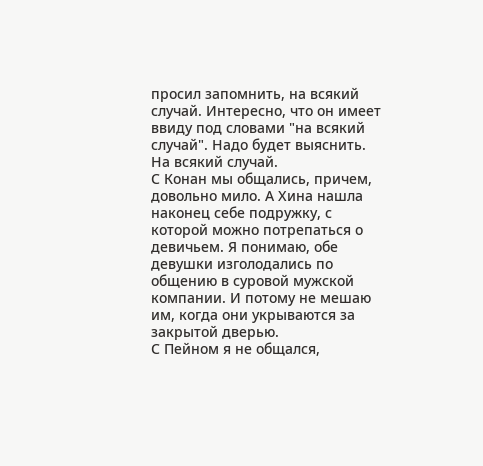просил запомнить, на всякий случай. Интересно, что он имеет ввиду под словами "на всякий случай". Надо будет выяснить. На всякий случай.
С Конан мы общались, причем, довольно мило. А Хина нашла наконец себе подружку, с которой можно потрепаться о девичьем. Я понимаю, обе девушки изголодались по общению в суровой мужской компании. И потому не мешаю им, когда они укрываются за закрытой дверью.
С Пейном я не общался,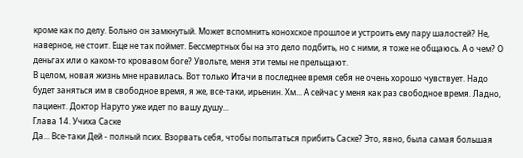кроме как по делу. Больно он замкнутый. Может вспомнить конохское прошлое и устроить ему пару шалостей? Не, наверное, не стоит. Еще не так поймет. Бессмертных бы на это дело подбить, но с ними, я тоже не общаюсь. А о чем? О деньгах или о каком-то кровавом боге? Увольте, меня эти темы не прельщают.
В целом, новая жизнь мне нравилась. Вот только Итачи в последнее время себя не очень хорошо чувствует. Надо будет заняться им в свободное время, я же, все-таки, ирьенин. Хм... А сейчас у меня как раз свободное время. Ладно, пациент. Доктор Наруто уже идет по вашу душу...
Глава 14. Учиха Саске
Да... Все-таки Дей - полный псих. Взорвать себя, чтобы попытаться прибить Саске? Это, явно, была самая большая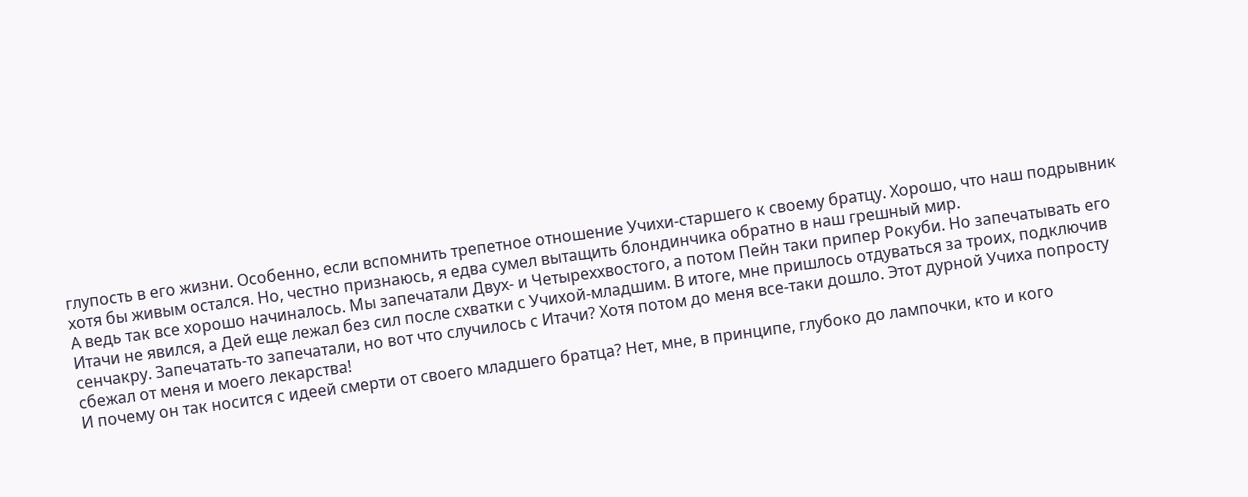глупость в его жизни. Особенно, если вспомнить трепетное отношение Учихи-старшего к своему братцу. Хорошо, что наш подрывник хотя бы живым остался. Но, честно признаюсь, я едва сумел вытащить блондинчика обратно в наш грешный мир.
А ведь так все хорошо начиналось. Мы запечатали Двух- и Четыреххвостого, а потом Пейн таки припер Рокуби. Но запечатывать его Итачи не явился, а Дей еще лежал без сил после схватки с Учихой-младшим. В итоге, мне пришлось отдуваться за троих, подключив сенчакру. Запечатать-то запечатали, но вот что случилось с Итачи? Хотя потом до меня все-таки дошло. Этот дурной Учиха попросту сбежал от меня и моего лекарства!
И почему он так носится с идеей смерти от своего младшего братца? Нет, мне, в принципе, глубоко до лампочки, кто и кого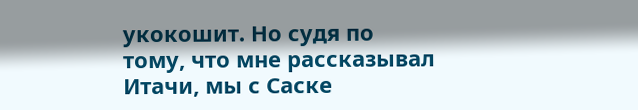укокошит. Но судя по тому, что мне рассказывал Итачи, мы с Саске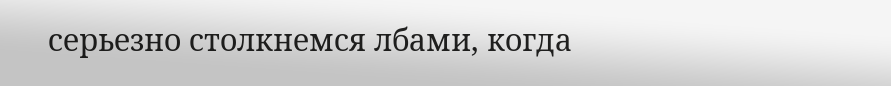серьезно столкнемся лбами, когда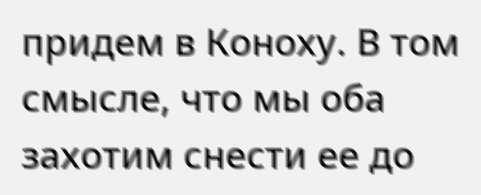придем в Коноху. В том смысле, что мы оба захотим снести ее до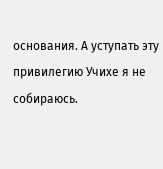основания. А уступать эту привилегию Учихе я не собираюсь.